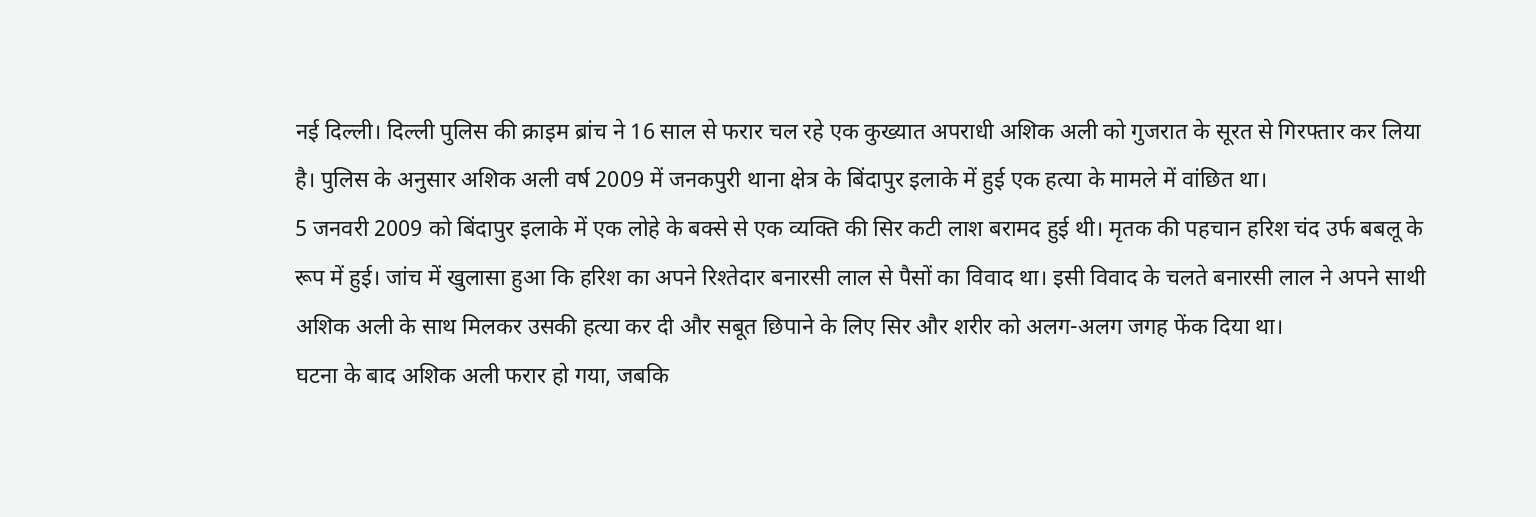नई दिल्ली। दिल्ली पुलिस की क्राइम ब्रांच ने 16 साल से फरार चल रहे एक कुख्यात अपराधी अशिक अली को गुजरात के सूरत से गिरफ्तार कर लिया है। पुलिस के अनुसार अशिक अली वर्ष 2009 में जनकपुरी थाना क्षेत्र के बिंदापुर इलाके में हुई एक हत्या के मामले में वांछित था।
5 जनवरी 2009 को बिंदापुर इलाके में एक लोहे के बक्से से एक व्यक्ति की सिर कटी लाश बरामद हुई थी। मृतक की पहचान हरिश चंद उर्फ बबलू के रूप में हुई। जांच में खुलासा हुआ कि हरिश का अपने रिश्तेदार बनारसी लाल से पैसों का विवाद था। इसी विवाद के चलते बनारसी लाल ने अपने साथी अशिक अली के साथ मिलकर उसकी हत्या कर दी और सबूत छिपाने के लिए सिर और शरीर को अलग-अलग जगह फेंक दिया था।
घटना के बाद अशिक अली फरार हो गया, जबकि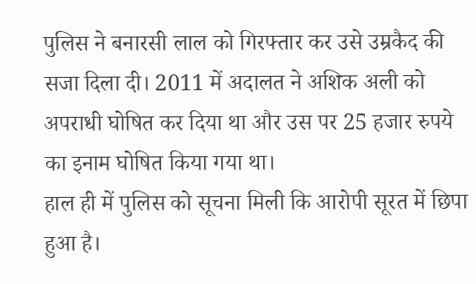पुलिस ने बनारसी लाल को गिरफ्तार कर उसे उम्रकैद की सजा दिला दी। 2011 में अदालत ने अशिक अली को अपराधी घोषित कर दिया था और उस पर 25 हजार रुपये का इनाम घोषित किया गया था।
हाल ही में पुलिस को सूचना मिली कि आरोपी सूरत में छिपा हुआ है।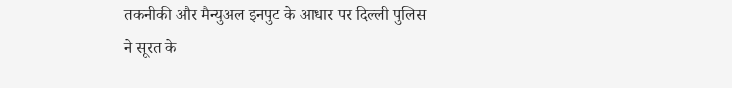तकनीकी और मैन्युअल इनपुट के आधार पर दिल्ली पुलिस ने सूरत के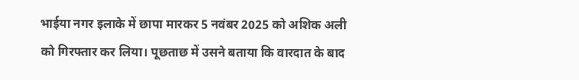भाईया नगर इलाके में छापा मारकर 5 नवंबर 2025 को अशिक अली को गिरफ्तार कर लिया। पूछताछ में उसने बताया कि वारदात के बाद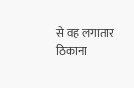से वह लगातार ठिकाना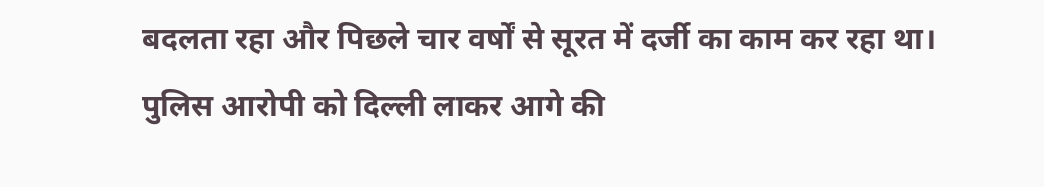बदलता रहा और पिछले चार वर्षों से सूरत में दर्जी का काम कर रहा था। पुलिस आरोपी को दिल्ली लाकर आगे की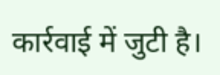कार्रवाई में जुटी है।